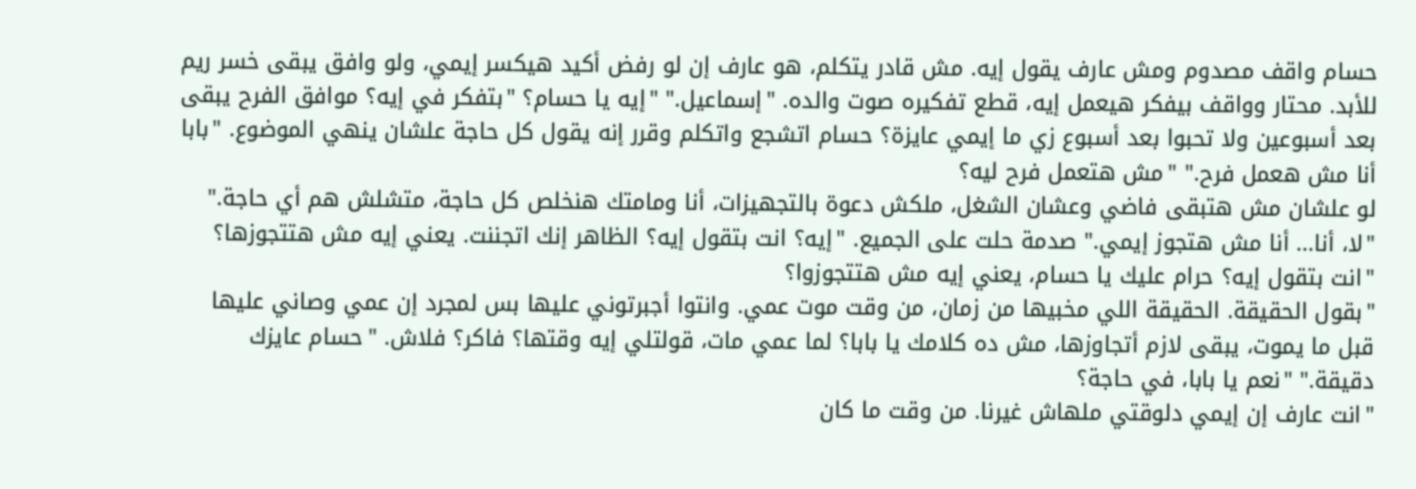حسام واقف مصدوم ومش عارف يقول إيه. مش قادر يتكلم، هو عارف إن لو رفض أكيد هيكسر إيمي، ولو وافق يبقى خسر ريم للأبد. محتار وواقف بيفكر هيعمل إيه، قطع تفكيره صوت والده. "إسماعيل." "إيه يا حسام؟ "بتفكر في إيه؟ موافق الفرح يبقى بعد أسبوعين ولا تحبوا بعد أسبوع زي ما إيمي عايزة؟ حسام اتشجع واتكلم وقرر إنه يقول كل حاجة علشان ينهي الموضوع. "بابا أنا مش هعمل فرح." "مش هتعمل فرح ليه؟
لو علشان مش هتبقى فاضي وعشان الشغل، ملكش دعوة بالتجهيزات، أنا ومامتك هنخلص كل حاجة، متشلش هم أي حاجة." "لا، أنا... أنا مش هتجوز إيمي." صدمة حلت على الجميع. "إيه؟ انت بتقول إيه؟ الظاهر إنك اتجننت. يعني إيه مش هتتجوزها؟ "انت بتقول إيه؟ حرام عليك يا حسام، يعني إيه مش هتتجوزوا؟
"بقول الحقيقة. الحقيقة اللي مخبيها من زمان، من وقت موت عمي. وانتوا أجبرتوني عليها بس لمجرد إن عمي وصاني عليها قبل ما يموت، يبقى لازم أتجاوزها، مش ده كلامك يا بابا؟ لما عمي مات، قولتلي إيه وقتها؟ فاكر؟ فلاش. "حسام عايزك دقيقة." "نعم يا بابا، في حاجة؟
"انت عارف إن إيمي دلوقتي ملهاش غيرنا. من وقت ما كان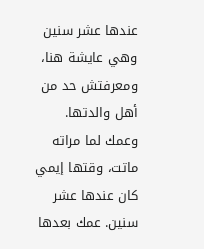عندها عشر سنين وهي عايشة هنا، ومعرفتش حد من أهل والدتها. وعمك لما مراته ماتت، وقتها إيمي كان عندها عشر سنين. عمك بعدها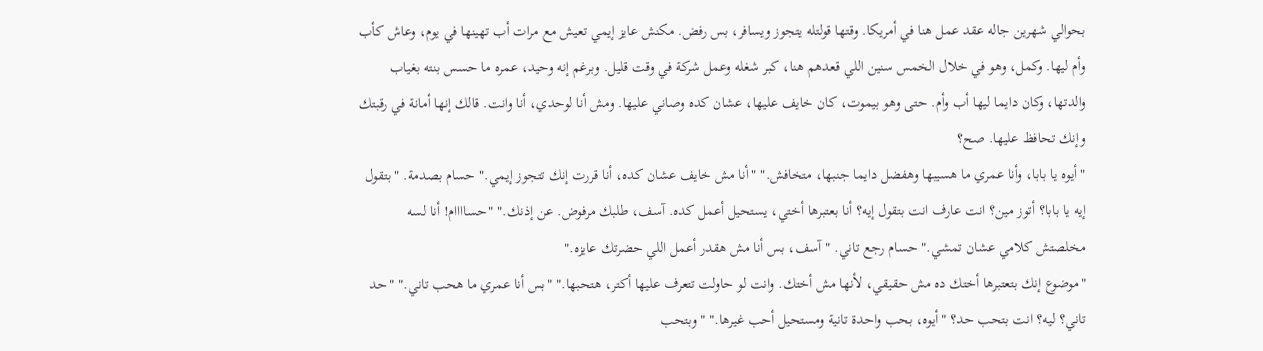بحوالي شهرين جاله عقد عمل هنا في أمريكا. وقتها قولتله يتجوز ويسافر، بس رفض. مكنش عايز إيمي تعيش مع مرات أب تهينها في يوم، وعاش كأب وأم ليها. وكمل، وهو في خلال الخمس سنين اللي قعدهم هنا، كبر شغله وعمل شركة في وقت قليل. وبرغم إنه وحيد، عمره ما حسس بنته بغياب والدتها، وكان دايما ليها أب وأم. حتى وهو بيموت، كان خايف عليها، عشان كده وصاني عليها. ومش أنا لوحدي، أنا وانت. قالك إنها أمانة في رقبتك وإنك تحافظ عليها. صح؟
"أيوه يا بابا، وأنا عمري ما هسيبها وهفضل دايما جنبها، متخافش." "أنا مش خايف عشان كده، أنا قررت إنك تتجوز إيمي." حسام بصدمة. "بتقول إيه يا بابا؟ أتوز مين؟ انت عارف انت بتقول إيه؟ أنا بعتبرها أختي، يستحيل أعمل كده. آسف، طلبك مرفوض. عن إذنك." "حساااام! أنا لسه مخلصتش كلامي عشان تمشي." حسام رجع تاني. "آسف، بس أنا مش هقدر أعمل اللي حضرتك عايزه."
"موضوع إنك بتعتبرها أختك ده مش حقيقي، لأنها مش أختك. وانت لو حاولت تتعرف عليها أكتر، هتحبها." "بس أنا عمري ما هحب تاني." "حد تاني؟ ليه؟ انت بتحب حد؟ "أيوه، بحب واحدة تانية ومستحيل أحب غيرها." "وبتحب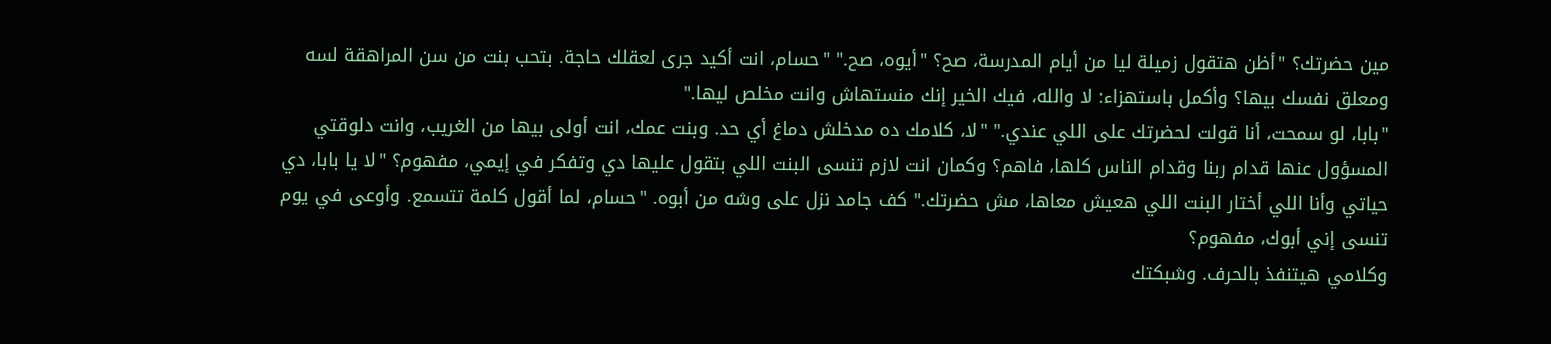مين حضرتك؟ "أظن هتقول زميلة ليا من أيام المدرسة، صح؟ "أيوه، صح." "حسام، انت أكيد جرى لعقلك حاجة. بتحب بنت من سن المراهقة لسه ومعلق نفسك بيها؟ وأكمل باستهزاء: لا والله، فيك الخير إنك منستهاش وانت مخلص ليها."
"بابا، لو سمحت، أنا قولت لحضرتك على اللي عندي." "لا، كلامك ده مدخلش دماغ أي حد. وبنت عمك، انت أولى بيها من الغريب، وانت دلوقتي المسؤول عنها قدام ربنا وقدام الناس كلها، فاهم؟ وكمان انت لازم تنسى البنت اللي بتقول عليها دي وتفكر في إيمي، مفهوم؟ "لا يا بابا، دي حياتي وأنا اللي أختار البنت اللي هعيش معاها، مش حضرتك." كف جامد نزل على وشه من أبوه. "حسام، لما أقول كلمة تتسمع. وأوعى في يوم تنسى إني أبوك، مفهوم؟
وكلامي هيتنفذ بالحرف. وشبكتك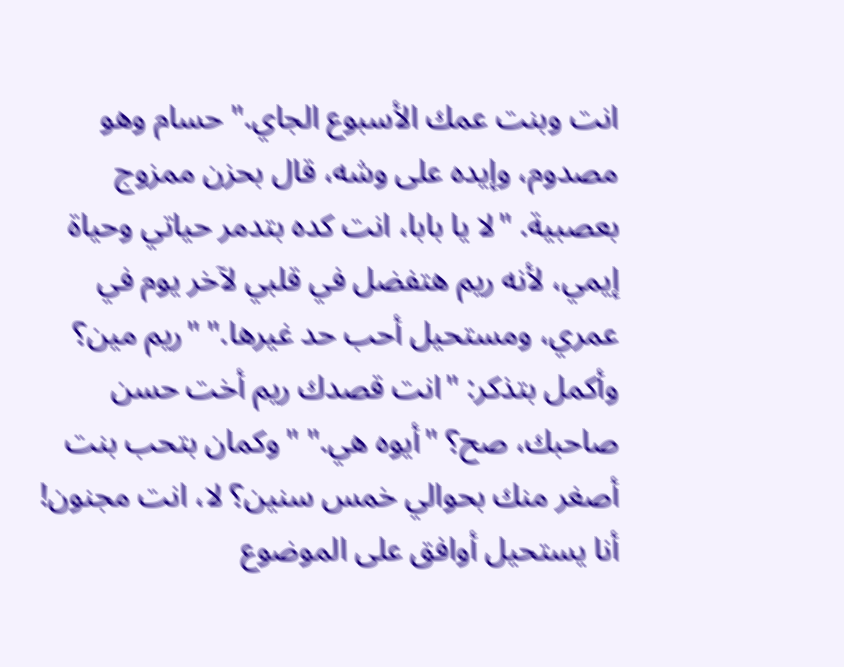انت وبنت عمك الأسبوع الجاي." حسام وهو مصدوم، وإيده على وشه، قال بحزن ممزوج بعصبية. "لا يا بابا، انت كده بتدمر حياتي وحياة إيمي، لأنه ريم هتفضل في قلبي لآخر يوم في عمري، ومستحيل أحب حد غيرها." "ريم مين؟ وأكمل بتذكر: "انت قصدك ريم أخت حسن صاحبك، صح؟ "أيوه هي." "وكمان بتحب بنت أصغر منك بحوالي خمس سنين؟ لا، انت مجنون! أنا يستحيل أوافق على الموضوع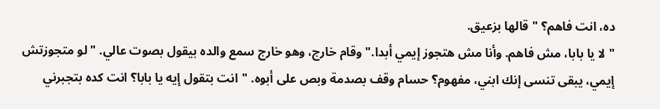ده، انت فاهم؟ " قالها بزعيق.
"لا يا بابا، مش فاهم. وأنا مش هتجوز إيمي أبدا." وقام خارج، وهو خارج سمع والده بيقول بصوت عالي. "لو متجوزتش إيمي، يبقى تنسى إنك ابني، مفهوم؟ حسام وقف بصدمة وبص على أبوه. "انت بتقول إيه يا بابا؟ انت كده بتجبرني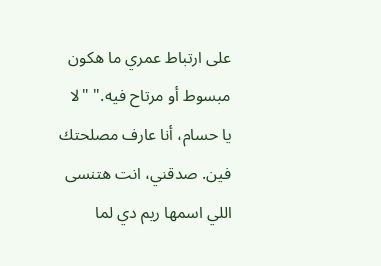على ارتباط عمري ما هكون مبسوط أو مرتاح فيه." "لا يا حسام، أنا عارف مصلحتك فين. صدقني، انت هتنسى اللي اسمها ريم دي لما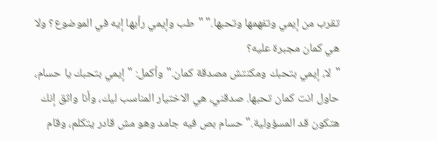تقرب من إيمي وتفهمها وتحبها." "طب وإيمي رأيها إيه في الموضوع؟ ولا هي كمان مجبرة عليه؟
"لا، إيمي بتحبك ومكنتش مصدقة كمان." وأكمل: "إيمي بتحبك يا حسام، حاول انت كمان تحبها. صدقني، هي الاختيار المناسب ليك، وأنا واثق إنك هتكون قد المسؤولية." حسام بص فيه جامد وهو مش قادر يتكلم، وقام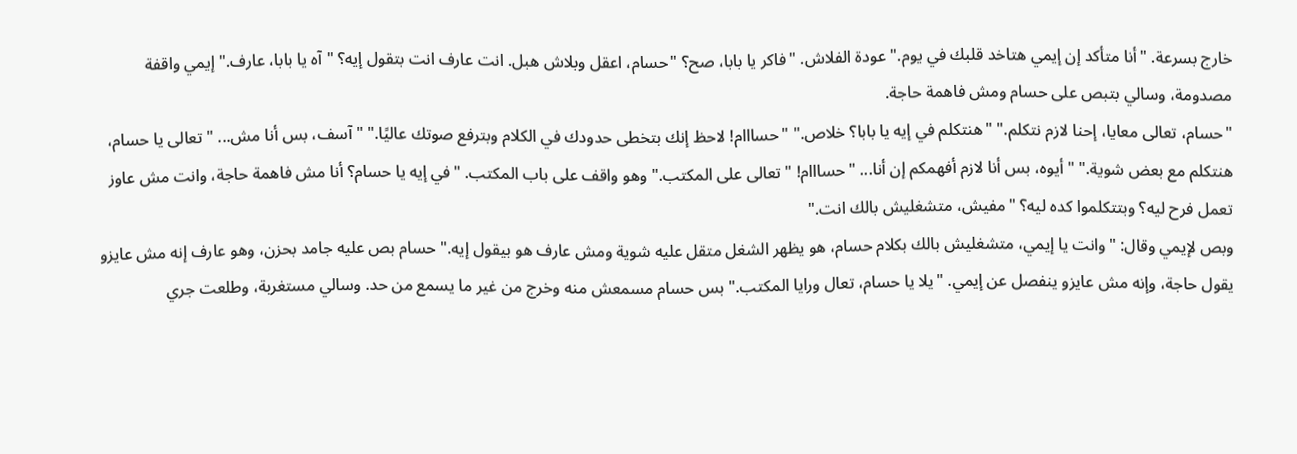خارج بسرعة. "أنا متأكد إن إيمي هتاخد قلبك في يوم." عودة الفلاش. "فاكر يا بابا، صح؟ "حسام، اعقل وبلاش هبل. انت عارف انت بتقول إيه؟ "آه يا بابا، عارف." إيمي واقفة مصدومة، وسالي بتبص على حسام ومش فاهمة حاجة.
"حسام، تعالى معايا، إحنا لازم نتكلم." "هنتكلم في إيه يا بابا؟ خلاص." "حسااام! لاحظ إنك بتخطى حدودك في الكلام وبترفع صوتك عاليًا." "آسف، بس أنا مش... "تعالى يا حسام، هنتكلم مع بعض شوية." "أيوه، بس أنا لازم أفهمكم إن أنا... "حسااام! "تعالى على المكتب." وهو واقف على باب المكتب. "في إيه يا حسام؟ أنا مش فاهمة حاجة، وانت مش عاوز تعمل فرح ليه؟ وبتتكلموا كده ليه؟ "مفيش، متشغليش بالك انت."
وبص لإيمي وقال: "وانت يا إيمي، متشغليش بالك بكلام حسام، هو يظهر الشغل متقل عليه شوية ومش عارف هو بيقول إيه." حسام بص عليه جامد بحزن، وهو عارف إنه مش عايزو يقول حاجة، وإنه مش عايزو ينفصل عن إيمي. "يلا يا حسام، تعال ورايا المكتب." بس حسام مسمعش منه وخرج من غير ما يسمع من حد. وسالي مستغربة، وطلعت جري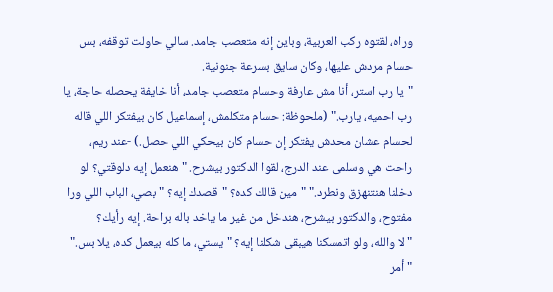وراه، لقتوه ركب العربية، وباين إنه متعصب جامد. سالي حاولت توقفه، بس حسام مردش عليها، وكان سايق بسرعة جنونية.
"يا رب استر، أنا مش عارفة وحسام متعصب جامد، أنا خايفة يحصله حاجة، يا رب احميه، يارب." (ملحوظة: حسام متكلمش، إسماعيل كان بيفتكر اللي قاله لحسام عشان محدش يفتكر إن حسام كان بيحكي اللي حصل.) -عند ريم، راحت هي وسلمى عند الدرج، لقوا الدكتور بيشرح. "هنعمل إيه دلوقتي؟ لو دخلنا هنتنهزق ونطرد." "مين قالك كده؟ "قصدك إيه؟ "بصي، الباب اللي ورا مفتوح، والدكتور بيشرح، هندخل من غير ما ياخد باله براحة. إيه رأيك؟
"لا والله، ولو اتمسكنا هيبقى شكلنا إيه؟ "يستي، ما كله بيعمل كده، يلا بس." "أمر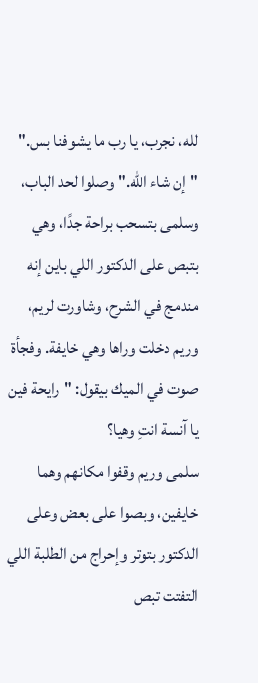لله، نجرب، يا رب ما يشوفنا بس." "إن شاء الله." وصلوا لحد الباب، وسلمى بتسحب براحة جدًا، وهي بتبص على الدكتور اللي باين إنه مندمج في الشرح، وشاورت لريم، وريم دخلت وراها وهي خايفة. وفجأة صوت في الميك بيقول: "رايحة فين يا آنسة انتِ وهيا؟
سلمى وريم وقفوا مكانهم وهما خايفين، وبصوا على بعض وعلى الدكتور بتوتر وإحراج من الطلبة اللي التفتت تبص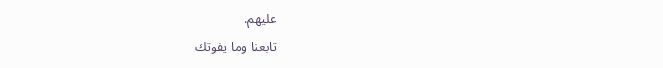عليهم.
تابعنا وما يفوتك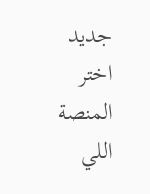جديد
اختر المنصة اللي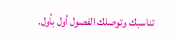تناسبك وتوصلك الفصول أول بأول.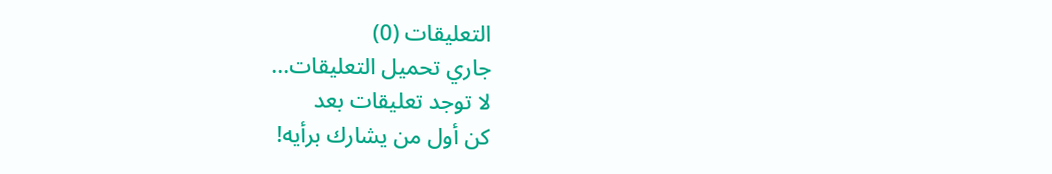التعليقات (0)
جاري تحميل التعليقات...
لا توجد تعليقات بعد
كن أول من يشارك برأيه!